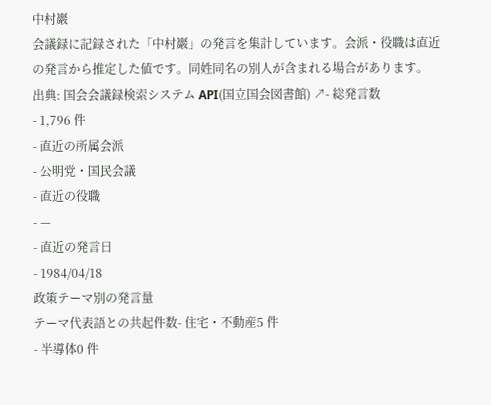中村巖
会議録に記録された「中村巖」の発言を集計しています。会派・役職は直近の発言から推定した値です。同姓同名の別人が含まれる場合があります。
出典: 国会会議録検索システム API(国立国会図書館) ↗- 総発言数
- 1,796 件
- 直近の所属会派
- 公明党・国民会議
- 直近の役職
- —
- 直近の発言日
- 1984/04/18
政策テーマ別の発言量
テーマ代表語との共起件数- 住宅・不動産5 件
- 半導体0 件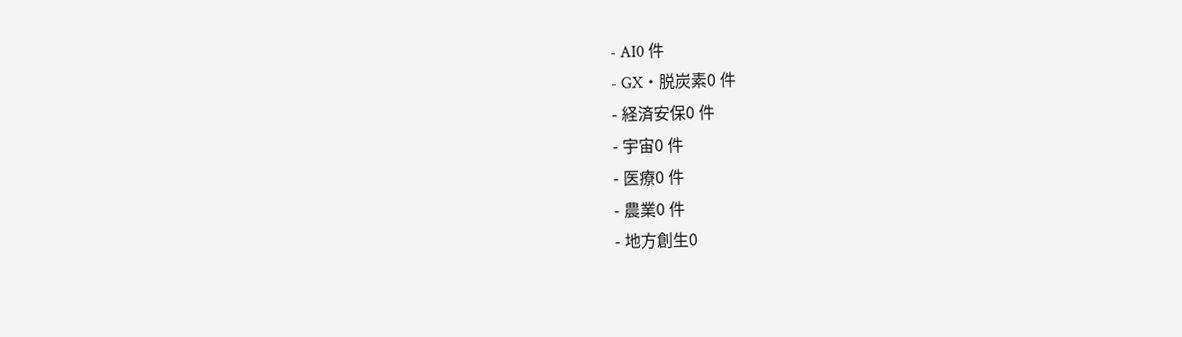- AI0 件
- GX・脱炭素0 件
- 経済安保0 件
- 宇宙0 件
- 医療0 件
- 農業0 件
- 地方創生0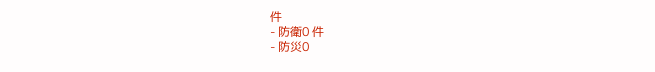件
- 防衛0 件
- 防災0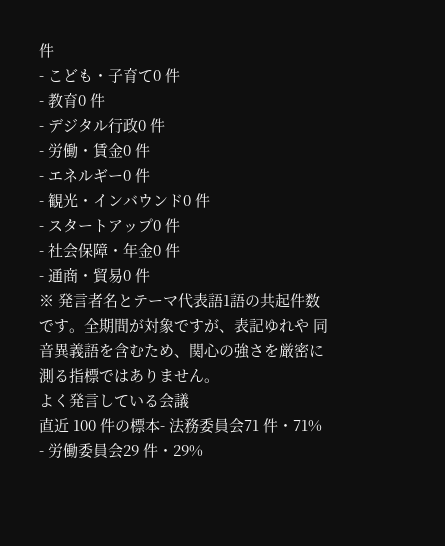件
- こども・子育て0 件
- 教育0 件
- デジタル行政0 件
- 労働・賃金0 件
- エネルギー0 件
- 観光・インバウンド0 件
- スタートアップ0 件
- 社会保障・年金0 件
- 通商・貿易0 件
※ 発言者名とテーマ代表語1語の共起件数です。全期間が対象ですが、表記ゆれや 同音異義語を含むため、関心の強さを厳密に測る指標ではありません。
よく発言している会議
直近 100 件の標本- 法務委員会71 件・71%
- 労働委員会29 件・29%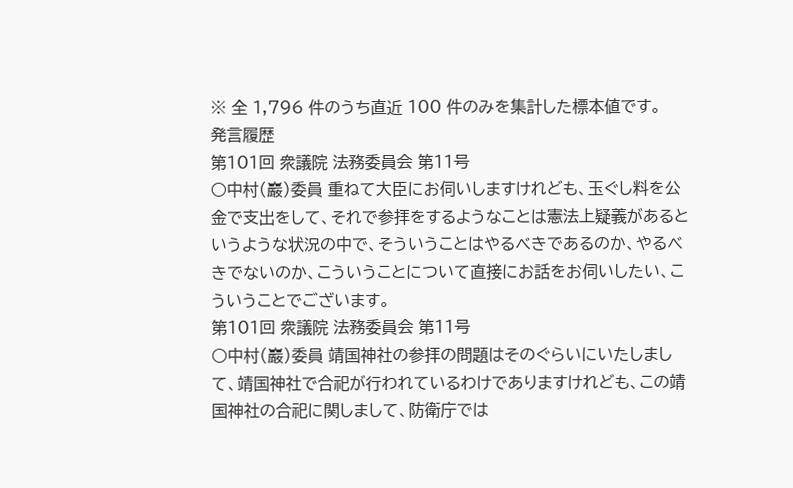※ 全 1,796 件のうち直近 100 件のみを集計した標本値です。
発言履歴
第101回 衆議院 法務委員会 第11号
○中村(巖)委員 重ねて大臣にお伺いしますけれども、玉ぐし料を公金で支出をして、それで参拝をするようなことは憲法上疑義があるというような状況の中で、そういうことはやるべきであるのか、やるべきでないのか、こういうことについて直接にお話をお伺いしたい、こういうことでございます。
第101回 衆議院 法務委員会 第11号
○中村(巖)委員 靖国神社の参拝の問題はそのぐらいにいたしまして、靖国神社で合祀が行われているわけでありますけれども、この靖国神社の合祀に関しまして、防衛庁では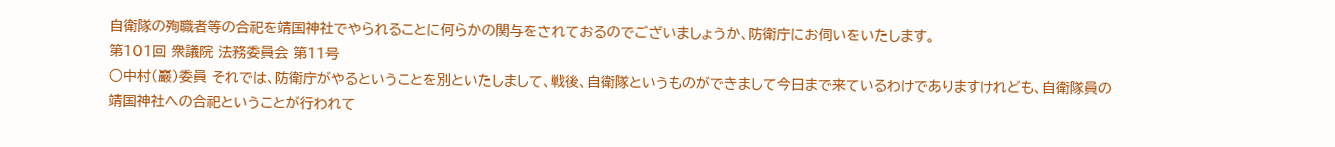自衛隊の殉職者等の合祀を靖国神社でやられることに何らかの関与をされておるのでございましょうか、防衛庁にお伺いをいたします。
第101回 衆議院 法務委員会 第11号
○中村(巖)委員 それでは、防衛庁がやるということを別といたしまして、戦後、自衛隊というものができまして今日まで来ているわけでありますけれども、自衛隊員の靖国神社への合祀ということが行われて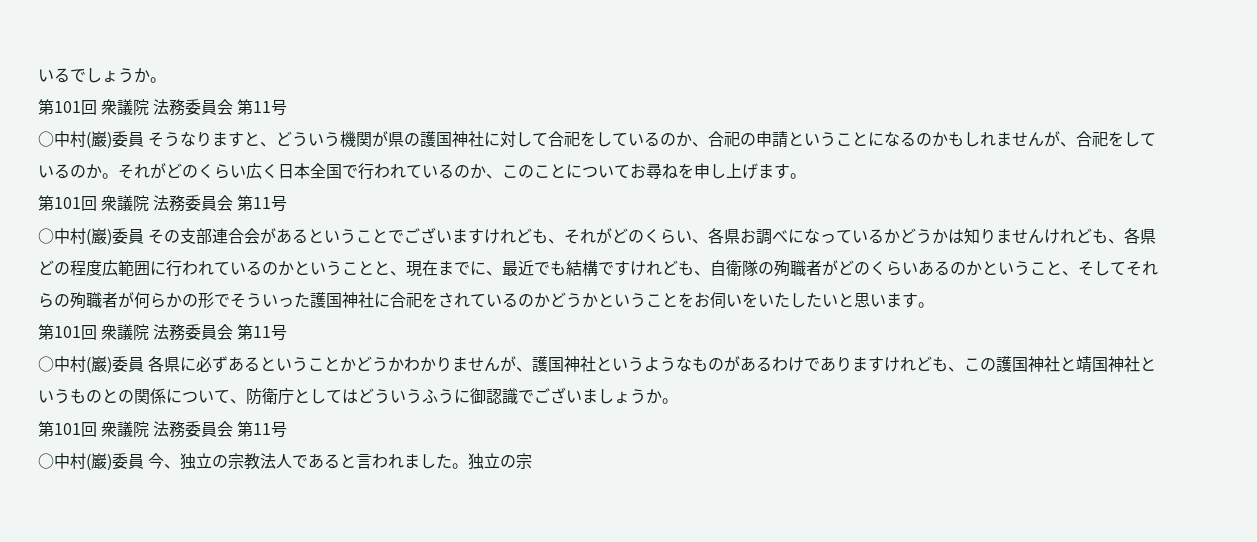いるでしょうか。
第101回 衆議院 法務委員会 第11号
○中村(巖)委員 そうなりますと、どういう機関が県の護国神社に対して合祀をしているのか、合祀の申請ということになるのかもしれませんが、合祀をしているのか。それがどのくらい広く日本全国で行われているのか、このことについてお尋ねを申し上げます。
第101回 衆議院 法務委員会 第11号
○中村(巖)委員 その支部連合会があるということでございますけれども、それがどのくらい、各県お調べになっているかどうかは知りませんけれども、各県どの程度広範囲に行われているのかということと、現在までに、最近でも結構ですけれども、自衛隊の殉職者がどのくらいあるのかということ、そしてそれらの殉職者が何らかの形でそういった護国神社に合祀をされているのかどうかということをお伺いをいたしたいと思います。
第101回 衆議院 法務委員会 第11号
○中村(巖)委員 各県に必ずあるということかどうかわかりませんが、護国神社というようなものがあるわけでありますけれども、この護国神社と靖国神社というものとの関係について、防衛庁としてはどういうふうに御認識でございましょうか。
第101回 衆議院 法務委員会 第11号
○中村(巖)委員 今、独立の宗教法人であると言われました。独立の宗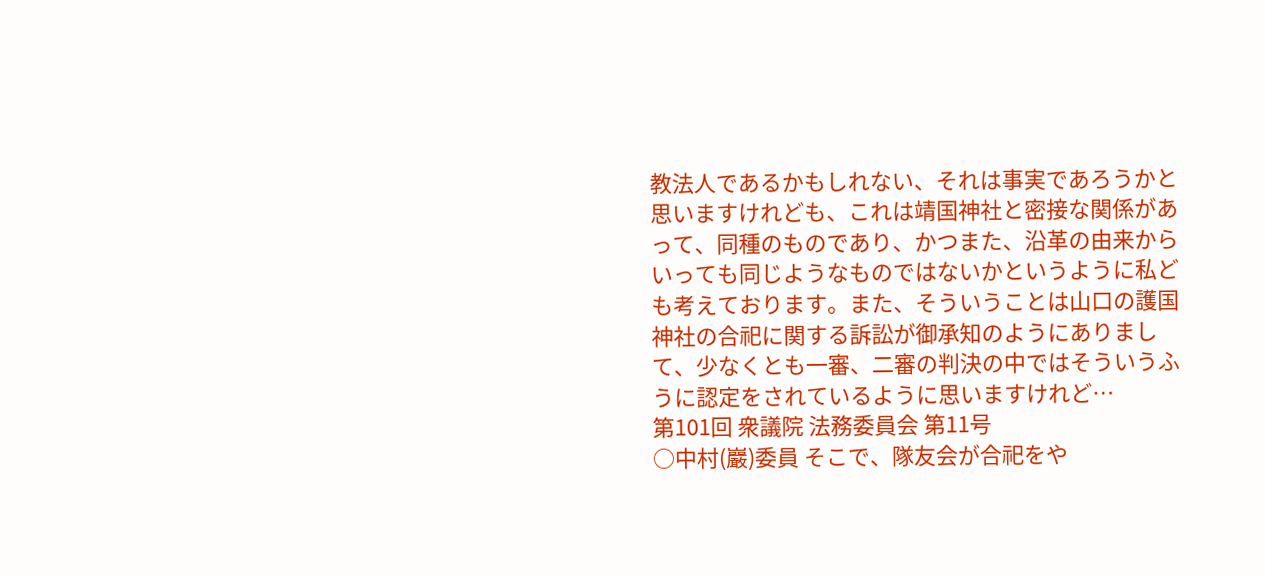教法人であるかもしれない、それは事実であろうかと思いますけれども、これは靖国神社と密接な関係があって、同種のものであり、かつまた、沿革の由来からいっても同じようなものではないかというように私ども考えております。また、そういうことは山口の護国神社の合祀に関する訴訟が御承知のようにありまして、少なくとも一審、二審の判決の中ではそういうふうに認定をされているように思いますけれど…
第101回 衆議院 法務委員会 第11号
○中村(巖)委員 そこで、隊友会が合祀をや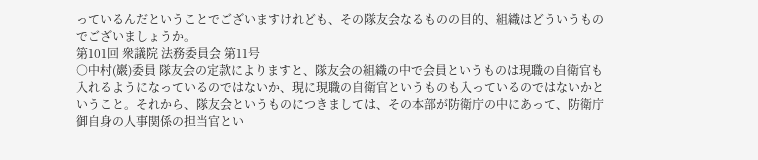っているんだということでございますけれども、その隊友会なるものの目的、組織はどういうものでございましょうか。
第101回 衆議院 法務委員会 第11号
○中村(巖)委員 隊友会の定款によりますと、隊友会の組織の中で会員というものは現職の自衛官も入れるようになっているのではないか、現に現職の自衛官というものも入っているのではないかということ。それから、隊友会というものにつきましては、その本部が防衛庁の中にあって、防衛庁御自身の人事関係の担当官とい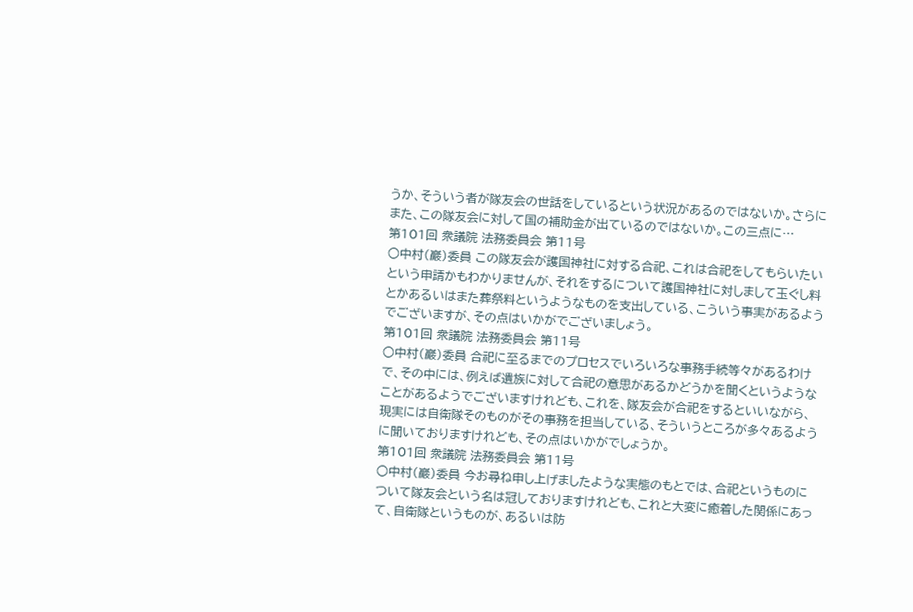うか、そういう者が隊友会の世話をしているという状況があるのではないか。さらにまた、この隊友会に対して国の補助金が出ているのではないか。この三点に…
第101回 衆議院 法務委員会 第11号
○中村(巖)委員 この隊友会が護国神社に対する合祀、これは合祀をしてもらいたいという申請かもわかりませんが、それをするについて護国神社に対しまして玉ぐし料とかあるいはまた葬祭料というようなものを支出している、こういう事実があるようでございますが、その点はいかがでございましょう。
第101回 衆議院 法務委員会 第11号
○中村(巖)委員 合祀に至るまでのプロセスでいろいろな事務手続等々があるわけで、その中には、例えば遺族に対して合祀の意思があるかどうかを聞くというようなことがあるようでございますけれども、これを、隊友会が合祀をするといいながら、現実には自衛隊そのものがその事務を担当している、そういうところが多々あるように聞いておりますけれども、その点はいかがでしょうか。
第101回 衆議院 法務委員会 第11号
○中村(巖)委員 今お尋ね申し上げましたような実態のもとでは、合祀というものについて隊友会という名は冠しておりますけれども、これと大変に癒着した関係にあって、自衛隊というものが、あるいは防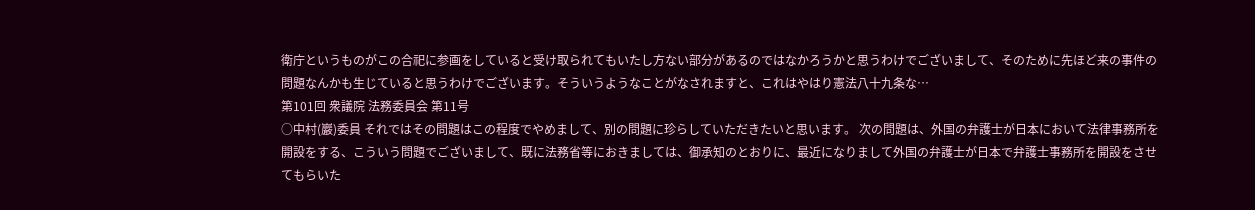衛庁というものがこの合祀に参画をしていると受け取られてもいたし方ない部分があるのではなかろうかと思うわけでございまして、そのために先ほど来の事件の問題なんかも生じていると思うわけでございます。そういうようなことがなされますと、これはやはり憲法八十九条な…
第101回 衆議院 法務委員会 第11号
○中村(巖)委員 それではその問題はこの程度でやめまして、別の問題に珍らしていただきたいと思います。 次の問題は、外国の弁護士が日本において法律事務所を開設をする、こういう問題でございまして、既に法務省等におきましては、御承知のとおりに、最近になりまして外国の弁護士が日本で弁護士事務所を開設をさせてもらいた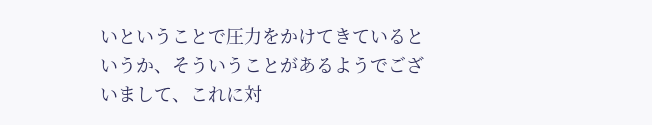いということで圧力をかけてきているというか、そういうことがあるようでございまして、これに対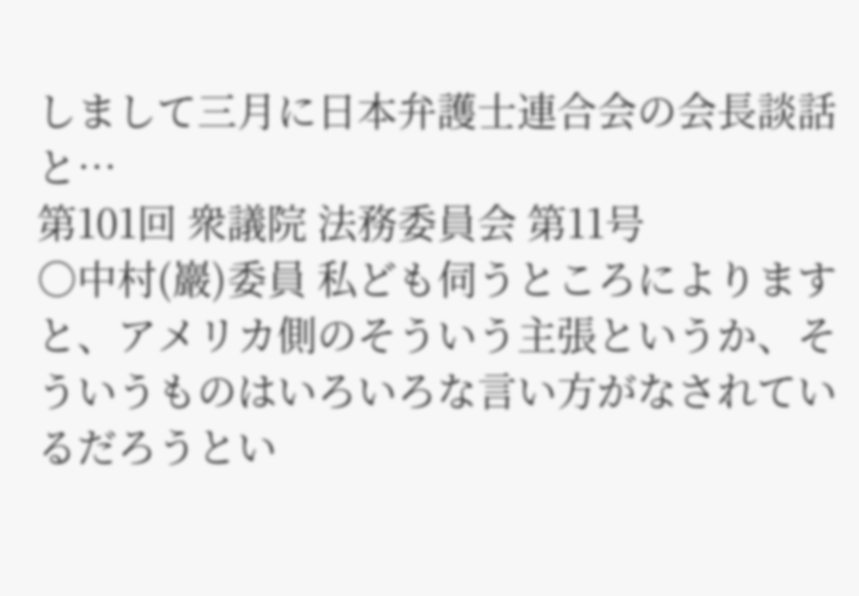しまして三月に日本弁護士連合会の会長談話と…
第101回 衆議院 法務委員会 第11号
○中村(巖)委員 私ども伺うところによりますと、アメリカ側のそういう主張というか、そういうものはいろいろな言い方がなされているだろうとい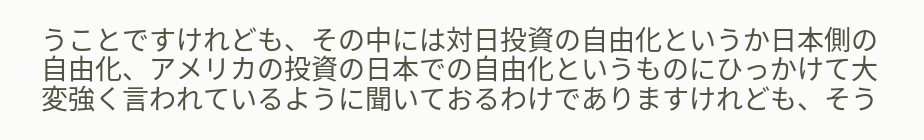うことですけれども、その中には対日投資の自由化というか日本側の自由化、アメリカの投資の日本での自由化というものにひっかけて大変強く言われているように聞いておるわけでありますけれども、そう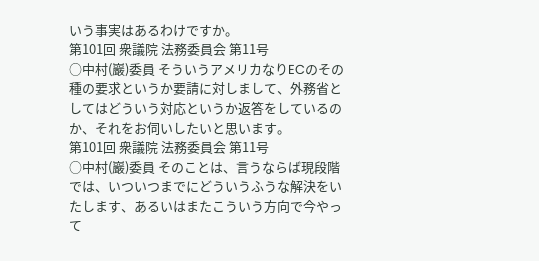いう事実はあるわけですか。
第101回 衆議院 法務委員会 第11号
○中村(巖)委員 そういうアメリカなりECのその種の要求というか要請に対しまして、外務省としてはどういう対応というか返答をしているのか、それをお伺いしたいと思います。
第101回 衆議院 法務委員会 第11号
○中村(巖)委員 そのことは、言うならば現段階では、いついつまでにどういうふうな解決をいたします、あるいはまたこういう方向で今やって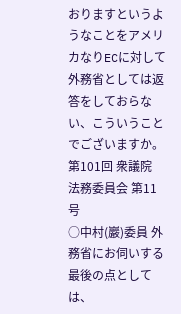おりますというようなことをアメリカなりECに対して外務省としては返答をしておらない、こういうことでございますか。
第101回 衆議院 法務委員会 第11号
○中村(巖)委員 外務省にお伺いする最後の点としては、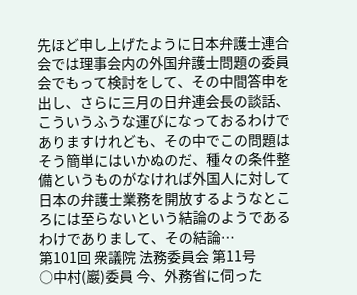先ほど申し上げたように日本弁護士連合会では理事会内の外国弁護士問題の委員会でもって検討をして、その中間答申を出し、さらに三月の日弁連会長の談話、こういうふうな運びになっておるわけでありますけれども、その中でこの問題はそう簡単にはいかぬのだ、種々の条件整備というものがなければ外国人に対して日本の弁護士業務を開放するようなところには至らないという結論のようであるわけでありまして、その結論…
第101回 衆議院 法務委員会 第11号
○中村(巖)委員 今、外務省に伺った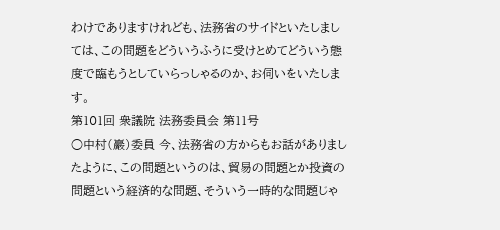わけでありますけれども、法務省のサイドといたしましては、この問題をどういうふうに受けとめてどういう態度で臨もうとしていらっしゃるのか、お伺いをいたします。
第101回 衆議院 法務委員会 第11号
○中村(巖)委員 今、法務省の方からもお話がありましたように、この問題というのは、貿易の問題とか投資の問題という経済的な問題、そういう一時的な問題じゃ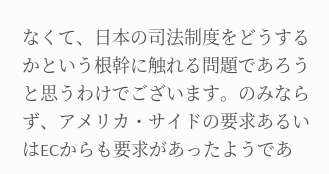なくて、日本の司法制度をどうするかという根幹に触れる問題であろうと思うわけでございます。のみならず、アメリカ・サイドの要求あるいはECからも要求があったようであ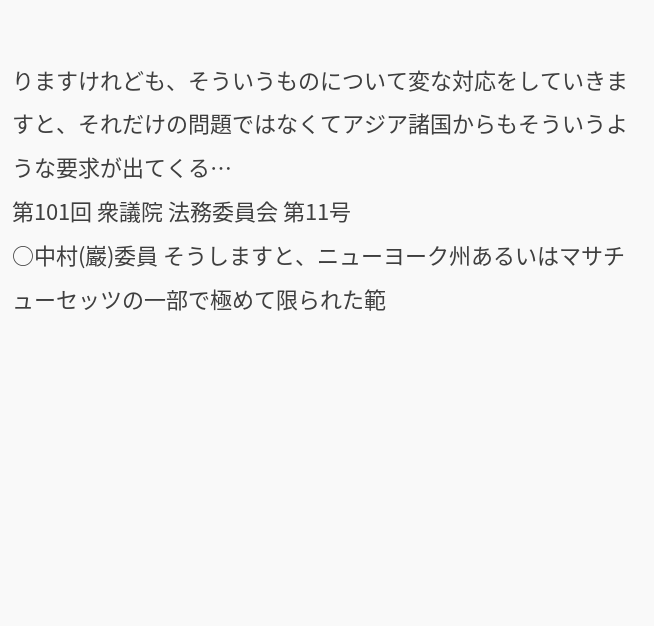りますけれども、そういうものについて変な対応をしていきますと、それだけの問題ではなくてアジア諸国からもそういうような要求が出てくる…
第101回 衆議院 法務委員会 第11号
○中村(巖)委員 そうしますと、ニューヨーク州あるいはマサチューセッツの一部で極めて限られた範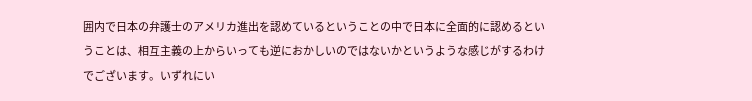囲内で日本の弁護士のアメリカ進出を認めているということの中で日本に全面的に認めるということは、相互主義の上からいっても逆におかしいのではないかというような感じがするわけでございます。いずれにい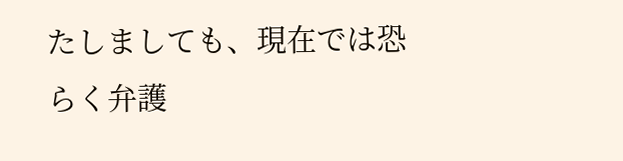たしましても、現在では恐らく弁護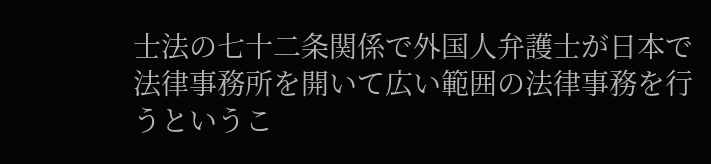士法の七十二条関係で外国人弁護士が日本で法律事務所を開いて広い範囲の法律事務を行うというこ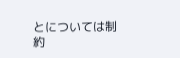とについては制約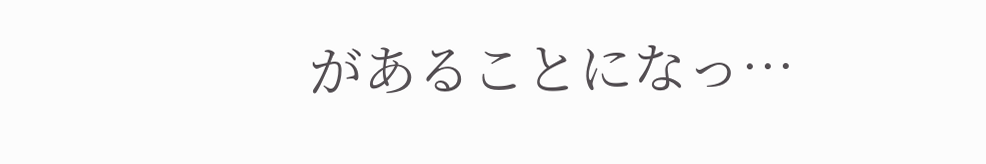があることになっ…